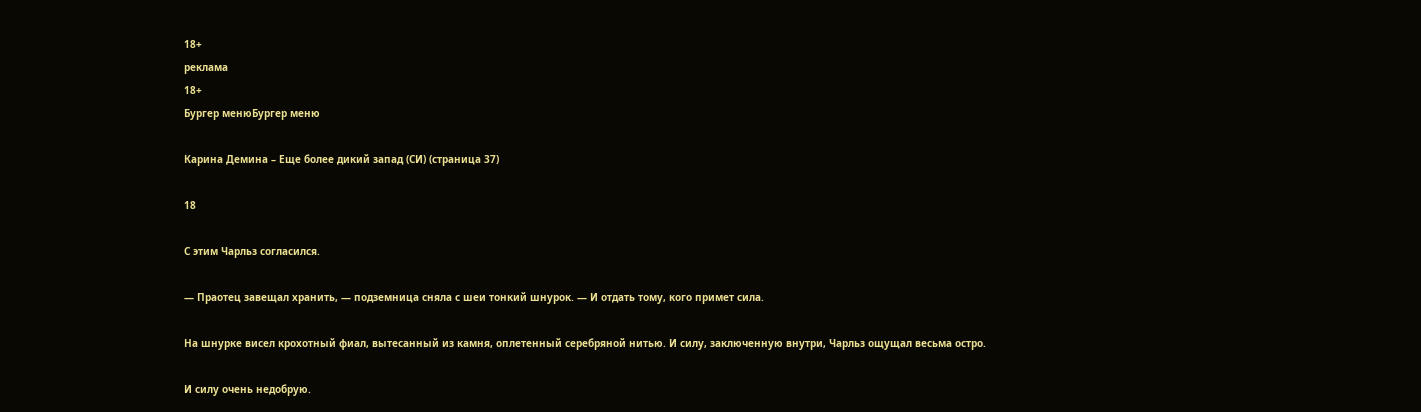18+
реклама
18+
Бургер менюБургер меню

Карина Демина – Еще более дикий запад (СИ) (страница 37)

18

С этим Чарльз согласился.

— Праотец завещал хранить, — подземница сняла с шеи тонкий шнурок. — И отдать тому, кого примет сила.

На шнурке висел крохотный фиал, вытесанный из камня, оплетенный серебряной нитью. И силу, заключенную внутри, Чарльз ощущал весьма остро.

И силу очень недобрую.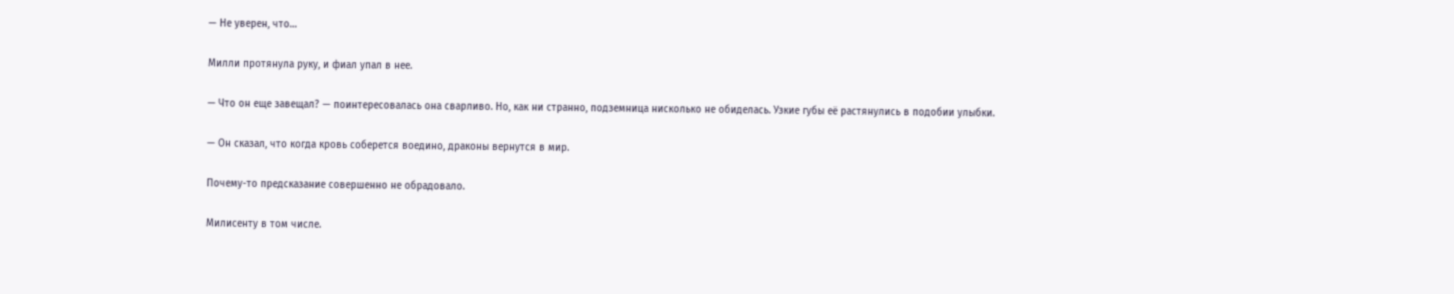— Не уверен, что…

Милли протянула руку, и фиал упал в нее.

— Что он еще завещал? — поинтересовалась она сварливо. Но, как ни странно, подземница нисколько не обиделась. Узкие губы её растянулись в подобии улыбки.

— Он сказал, что когда кровь соберется воедино, драконы вернутся в мир.

Почему-то предсказание совершенно не обрадовало.

Милисенту в том числе.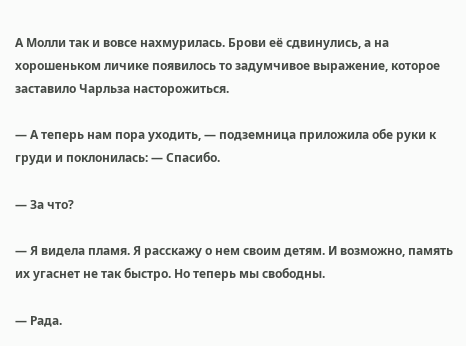А Молли так и вовсе нахмурилась. Брови её сдвинулись, а на хорошеньком личике появилось то задумчивое выражение, которое заставило Чарльза насторожиться.

— А теперь нам пора уходить, — подземница приложила обе руки к груди и поклонилась: — Спасибо.

— За что?

— Я видела пламя. Я расскажу о нем своим детям. И возможно, память их угаснет не так быстро. Но теперь мы свободны.

— Рада.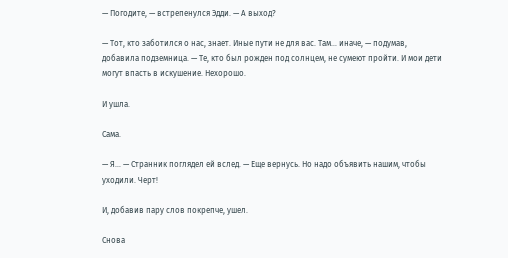— Погодите, — встрепенулся Эдди. — А выход?

— Тот, кто заботился о нас, знает. Иные пути не для вас. Там… иначе, — подумав, добавила подземница. — Те, кто был рожден под солнцем, не сумеют пройти. И мои дети могут впасть в искушение. Нехорошо.

И ушла.

Сама.

— Я… — Странник поглядел ей вслед. — Еще вернусь. Но надо объявить нашим, чтобы уходили. Черт!

И, добавив пару слов покрепче, ушел.

Снова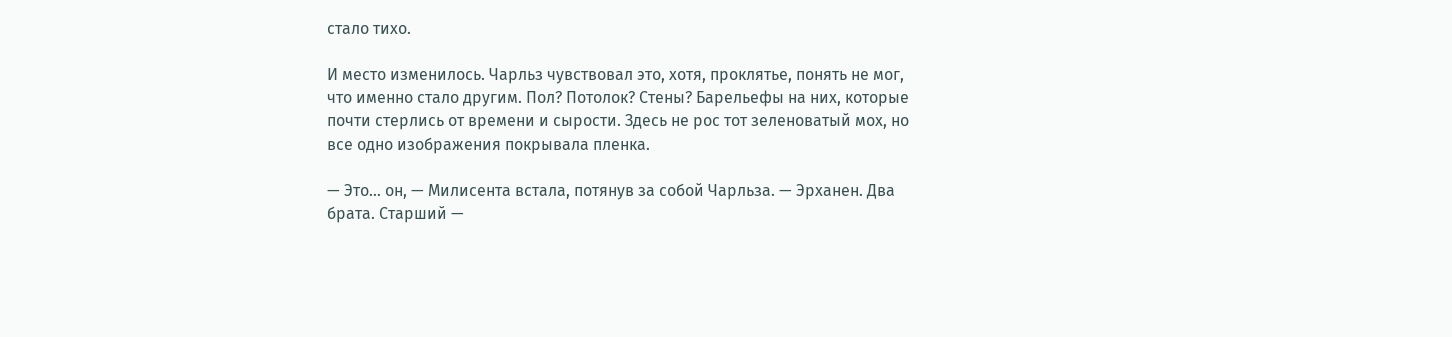стало тихо.

И место изменилось. Чарльз чувствовал это, хотя, проклятье, понять не мог, что именно стало другим. Пол? Потолок? Стены? Барельефы на них, которые почти стерлись от времени и сырости. Здесь не рос тот зеленоватый мох, но все одно изображения покрывала пленка.

— Это… он, — Милисента встала, потянув за собой Чарльза. — Эрханен. Два брата. Старший —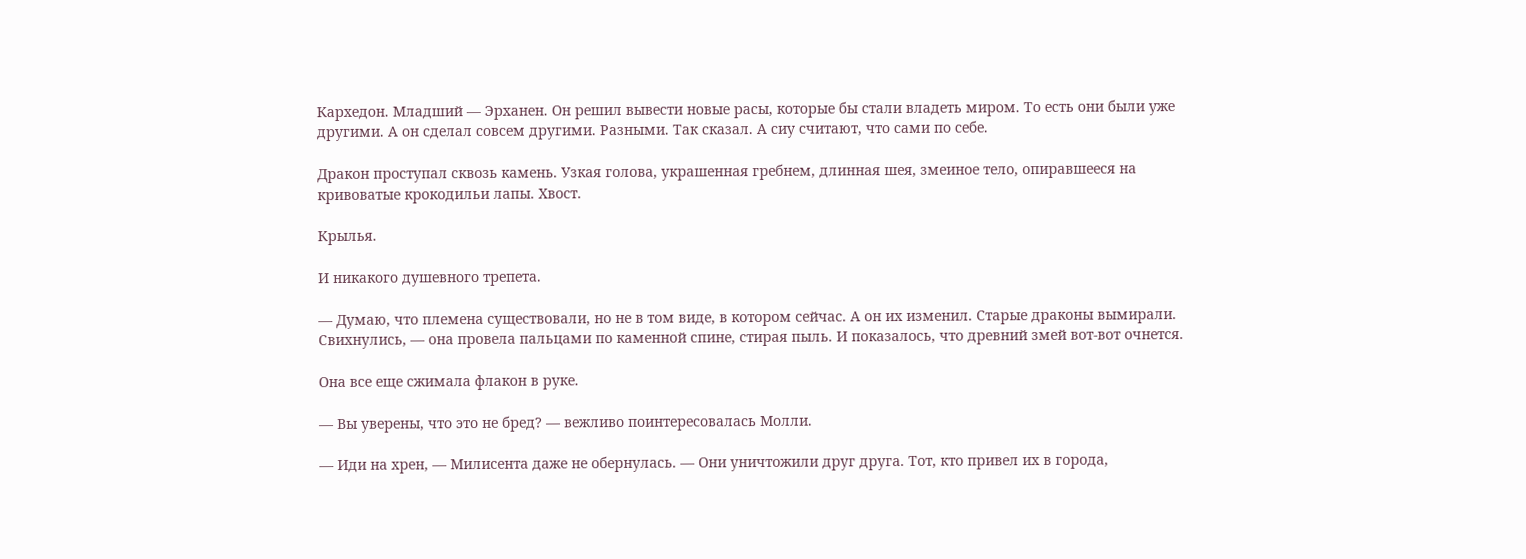Кархедон. Младший — Эрханен. Он решил вывести новые расы, которые бы стали владеть миром. То есть они были уже другими. А он сделал совсем другими. Разными. Так сказал. А сиу считают, что сами по себе.

Дракон проступал сквозь камень. Узкая голова, украшенная гребнем, длинная шея, змеиное тело, опиравшееся на кривоватые крокодильи лапы. Хвост.

Крылья.

И никакого душевного трепета.

— Думаю, что племена существовали, но не в том виде, в котором сейчас. А он их изменил. Старые драконы вымирали. Свихнулись, — она провела пальцами по каменной спине, стирая пыль. И показалось, что древний змей вот-вот очнется.

Она все еще сжимала флакон в руке.

— Вы уверены, что это не бред? — вежливо поинтересовалась Молли.

— Иди на хрен, — Милисента даже не обернулась. — Они уничтожили друг друга. Тот, кто привел их в города,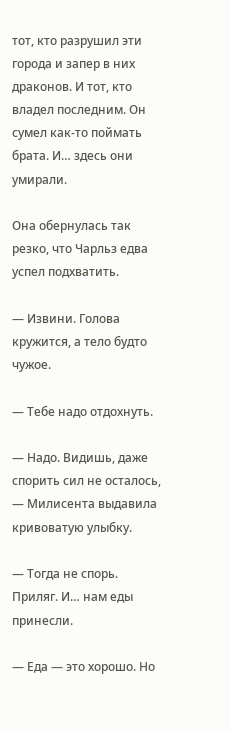тот, кто разрушил эти города и запер в них драконов. И тот, кто владел последним. Он сумел как-то поймать брата. И… здесь они умирали.

Она обернулась так резко, что Чарльз едва успел подхватить.

— Извини. Голова кружится, а тело будто чужое.

— Тебе надо отдохнуть.

— Надо. Видишь, даже спорить сил не осталось, — Милисента выдавила кривоватую улыбку.

— Тогда не спорь. Приляг. И… нам еды принесли.

— Еда — это хорошо. Но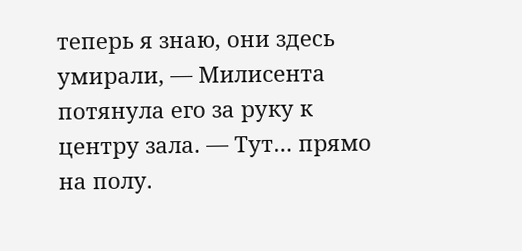теперь я знаю, они здесь умирали, — Милисента потянула его за руку к центру зала. — Тут… прямо на полу.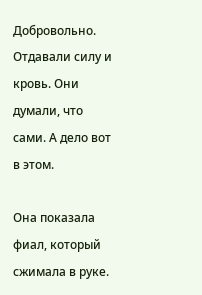Добровольно. Отдавали силу и кровь. Они думали, что сами. А дело вот в этом.

Она показала фиал, который сжимала в руке.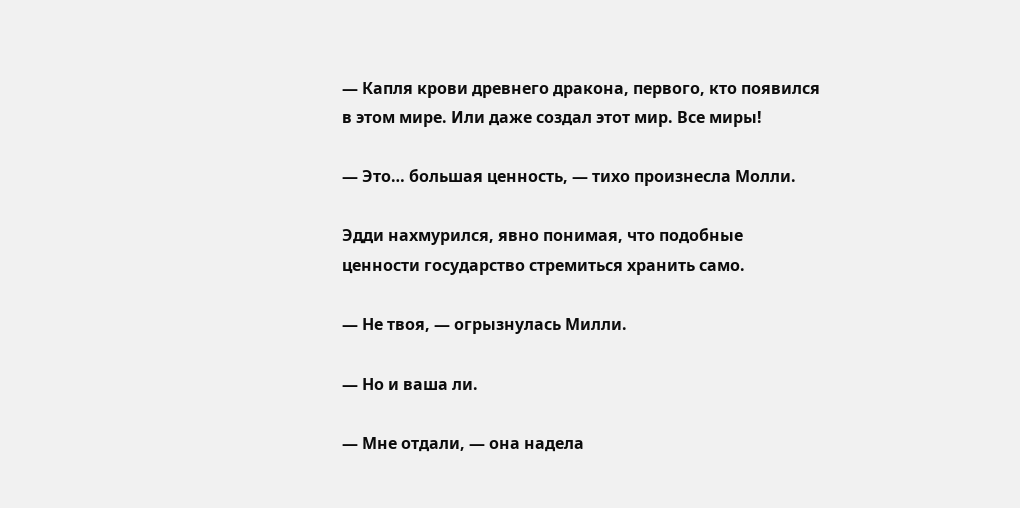— Капля крови древнего дракона, первого, кто появился в этом мире. Или даже создал этот мир. Все миры!

— Это… большая ценность, — тихо произнесла Молли.

Эдди нахмурился, явно понимая, что подобные ценности государство стремиться хранить само.

— Не твоя, — огрызнулась Милли.

— Но и ваша ли.

— Мне отдали, — она надела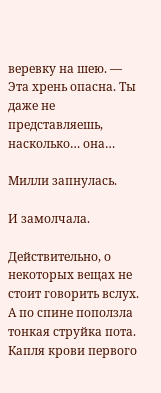веревку на шею. — Эта хрень опасна. Ты даже не представляешь, насколько… она…

Милли запнулась.

И замолчала.

Действительно, о некоторых вещах не стоит говорить вслух. А по спине поползла тонкая струйка пота. Капля крови первого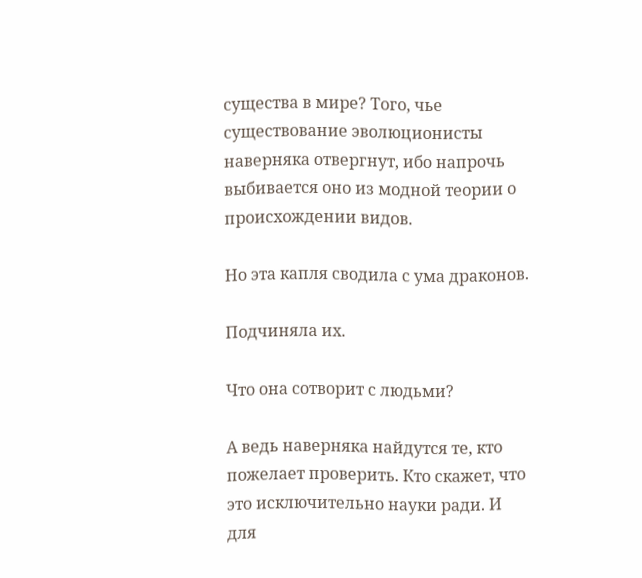существа в мире? Того, чье существование эволюционисты наверняка отвергнут, ибо напрочь выбивается оно из модной теории о происхождении видов.

Но эта капля сводила с ума драконов.

Подчиняла их.

Что она сотворит с людьми?

А ведь наверняка найдутся те, кто пожелает проверить. Кто скажет, что это исключительно науки ради. И для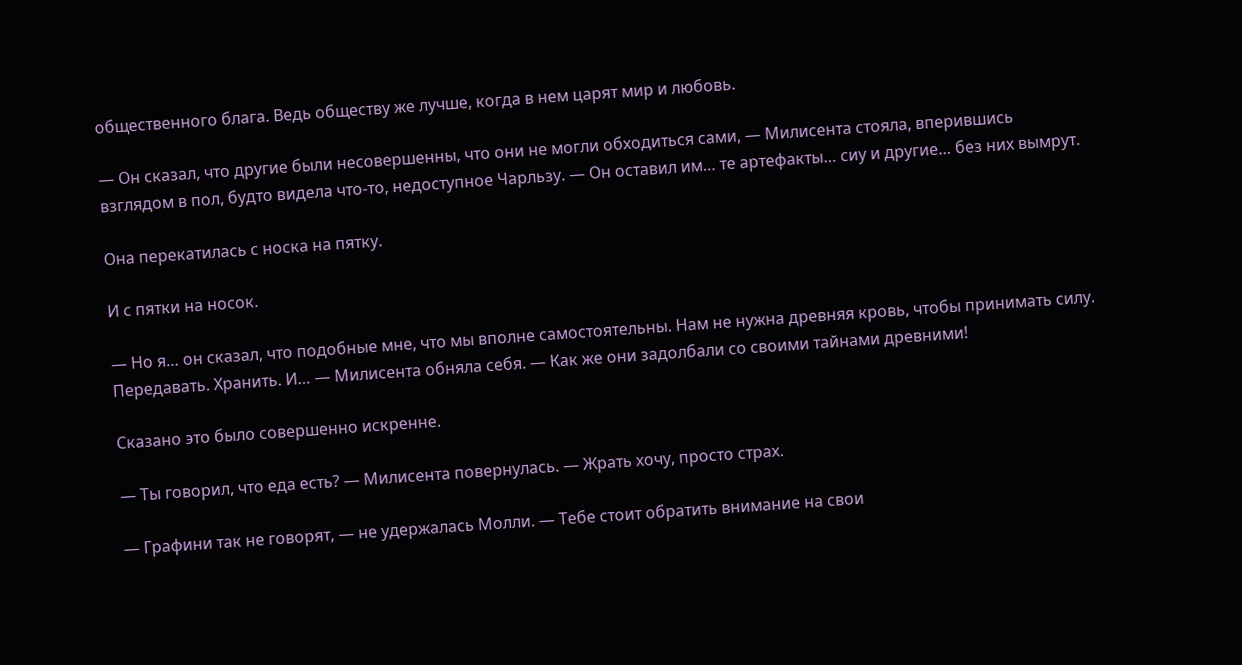общественного блага. Ведь обществу же лучше, когда в нем царят мир и любовь.

— Он сказал, что другие были несовершенны, что они не могли обходиться сами, — Милисента стояла, вперившись взглядом в пол, будто видела что-то, недоступное Чарльзу. — Он оставил им… те артефакты… сиу и другие… без них вымрут.

Она перекатилась с носка на пятку.

И с пятки на носок.

— Но я… он сказал, что подобные мне, что мы вполне самостоятельны. Нам не нужна древняя кровь, чтобы принимать силу. Передавать. Хранить. И… — Милисента обняла себя. — Как же они задолбали со своими тайнами древними!

Сказано это было совершенно искренне.

— Ты говорил, что еда есть? — Милисента повернулась. — Жрать хочу, просто страх.

— Графини так не говорят, — не удержалась Молли. — Тебе стоит обратить внимание на свои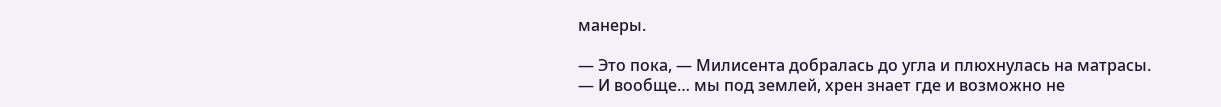манеры.

— Это пока, — Милисента добралась до угла и плюхнулась на матрасы. — И вообще… мы под землей, хрен знает где и возможно не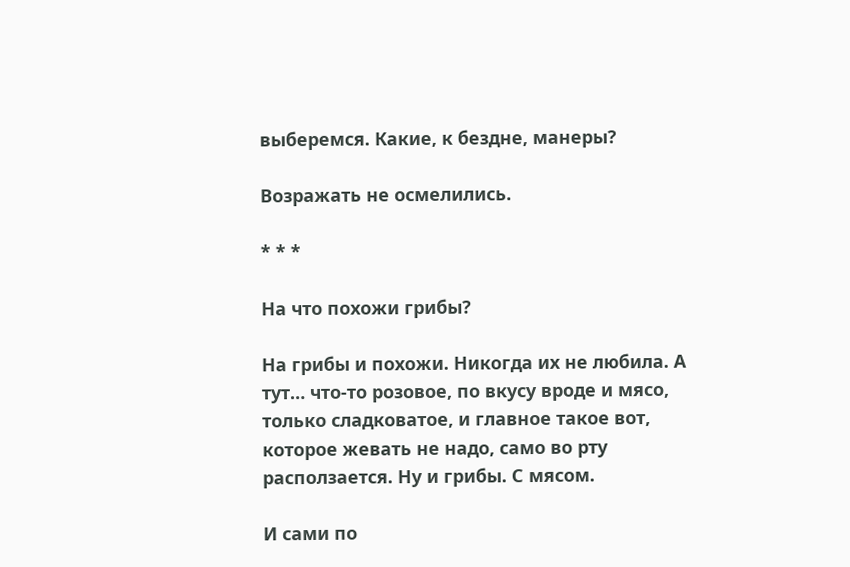выберемся. Какие, к бездне, манеры?

Возражать не осмелились.

* * *

На что похожи грибы?

На грибы и похожи. Никогда их не любила. А тут… что-то розовое, по вкусу вроде и мясо, только сладковатое, и главное такое вот, которое жевать не надо, само во рту расползается. Ну и грибы. С мясом.

И сами по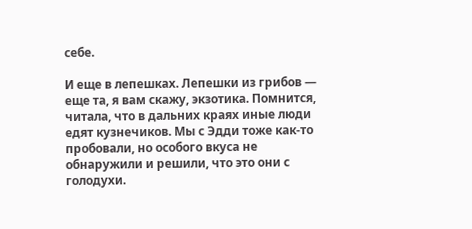себе.

И еще в лепешках. Лепешки из грибов — еще та, я вам скажу, экзотика. Помнится, читала, что в дальних краях иные люди едят кузнечиков. Мы с Эдди тоже как-то пробовали, но особого вкуса не обнаружили и решили, что это они с голодухи.